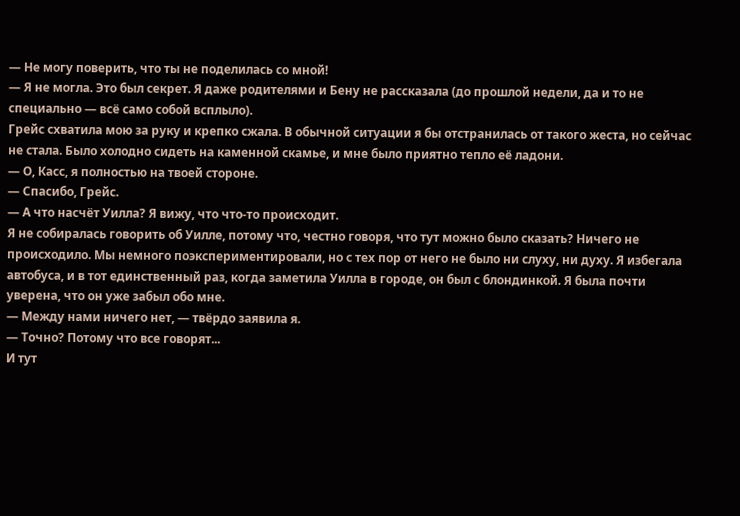— Не могу поверить, что ты не поделилась со мной!
— Я не могла. Это был секрет. Я даже родителями и Бену не рассказала (до прошлой недели, да и то не специально — всё само собой всплыло).
Грейс схватила мою за руку и крепко сжала. В обычной ситуации я бы отстранилась от такого жеста, но сейчас не стала. Было холодно сидеть на каменной скамье, и мне было приятно тепло её ладони.
— О, Касс, я полностью на твоей стороне.
— Спасибо, Грейс.
— А что насчёт Уилла? Я вижу, что что-то происходит.
Я не собиралась говорить об Уилле, потому что, честно говоря, что тут можно было сказать? Ничего не происходило. Мы немного поэкспериментировали, но с тех пор от него не было ни слуху, ни духу. Я избегала автобуса, и в тот единственный раз, когда заметила Уилла в городе, он был с блондинкой. Я была почти уверена, что он уже забыл обо мне.
— Между нами ничего нет, — твёрдо заявила я.
— Точно? Потому что все говорят...
И тут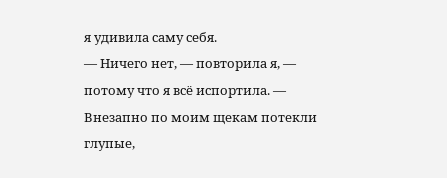я удивила саму себя.
— Ничего нет, — повторила я, — потому что я всё испортила. — Внезапно по моим щекам потекли глупые,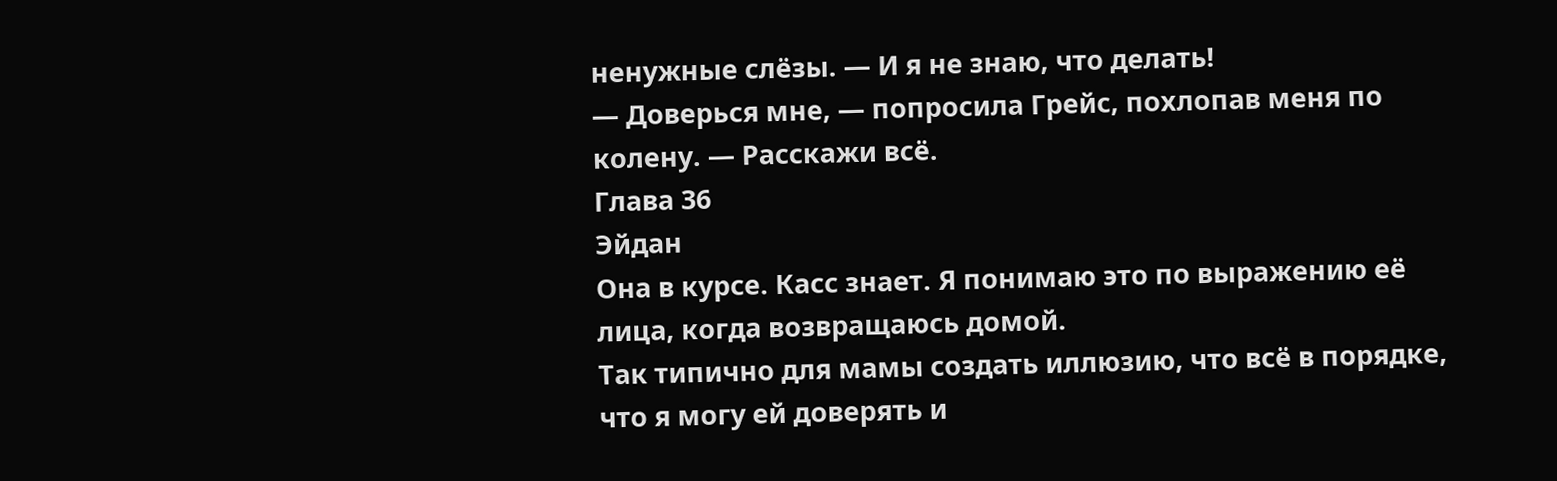ненужные слёзы. — И я не знаю, что делать!
— Доверься мне, — попросила Грейс, похлопав меня по колену. — Расскажи всё.
Глава 36
Эйдан
Она в курсе. Касс знает. Я понимаю это по выражению её лица, когда возвращаюсь домой.
Так типично для мамы создать иллюзию, что всё в порядке, что я могу ей доверять и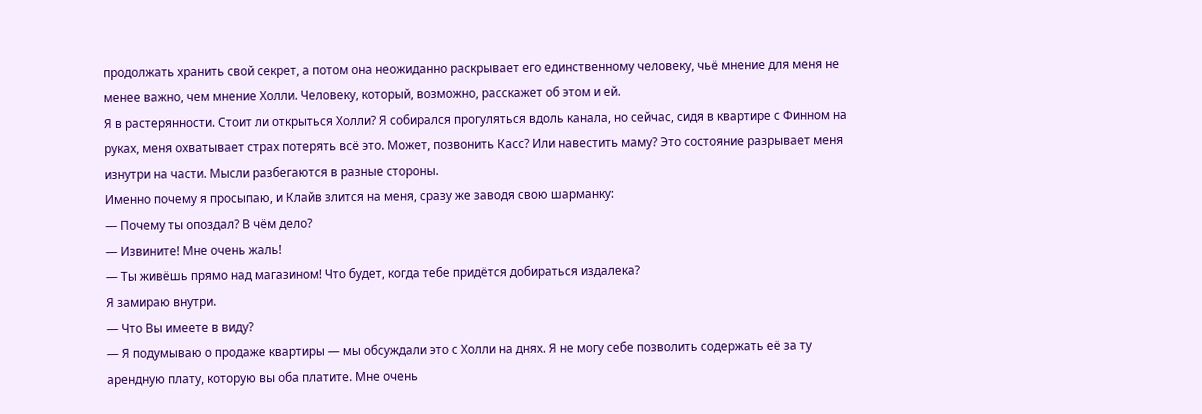продолжать хранить свой секрет, а потом она неожиданно раскрывает его единственному человеку, чьё мнение для меня не менее важно, чем мнение Холли. Человеку, который, возможно, расскажет об этом и ей.
Я в растерянности. Стоит ли открыться Холли? Я собирался прогуляться вдоль канала, но сейчас, сидя в квартире с Финном на руках, меня охватывает страх потерять всё это. Может, позвонить Касс? Или навестить маму? Это состояние разрывает меня изнутри на части. Мысли разбегаются в разные стороны.
Именно почему я просыпаю, и Клайв злится на меня, сразу же заводя свою шарманку:
— Почему ты опоздал? В чём дело?
— Извините! Мне очень жаль!
— Ты живёшь прямо над магазином! Что будет, когда тебе придётся добираться издалека?
Я замираю внутри.
— Что Вы имеете в виду?
— Я подумываю о продаже квартиры — мы обсуждали это с Холли на днях. Я не могу себе позволить содержать её за ту арендную плату, которую вы оба платите. Мне очень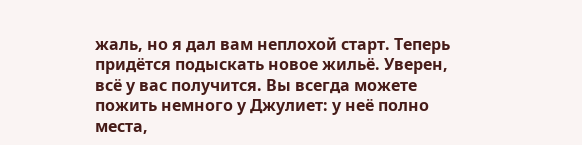жаль, но я дал вам неплохой старт. Теперь придётся подыскать новое жильё. Уверен, всё у вас получится. Вы всегда можете пожить немного у Джулиет: у неё полно места,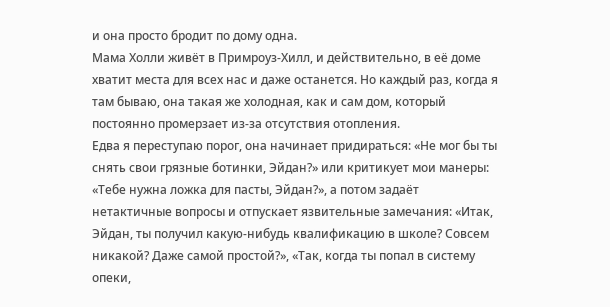и она просто бродит по дому одна.
Мама Холли живёт в Примроуз-Хилл, и действительно, в её доме хватит места для всех нас и даже останется. Но каждый раз, когда я там бываю, она такая же холодная, как и сам дом, который постоянно промерзает из-за отсутствия отопления.
Едва я переступаю порог, она начинает придираться: «Не мог бы ты снять свои грязные ботинки, Эйдан?» или критикует мои манеры: «Тебе нужна ложка для пасты, Эйдан?», а потом задаёт нетактичные вопросы и отпускает язвительные замечания: «Итак, Эйдан, ты получил какую-нибудь квалификацию в школе? Совсем никакой? Даже самой простой?», «Так, когда ты попал в систему опеки,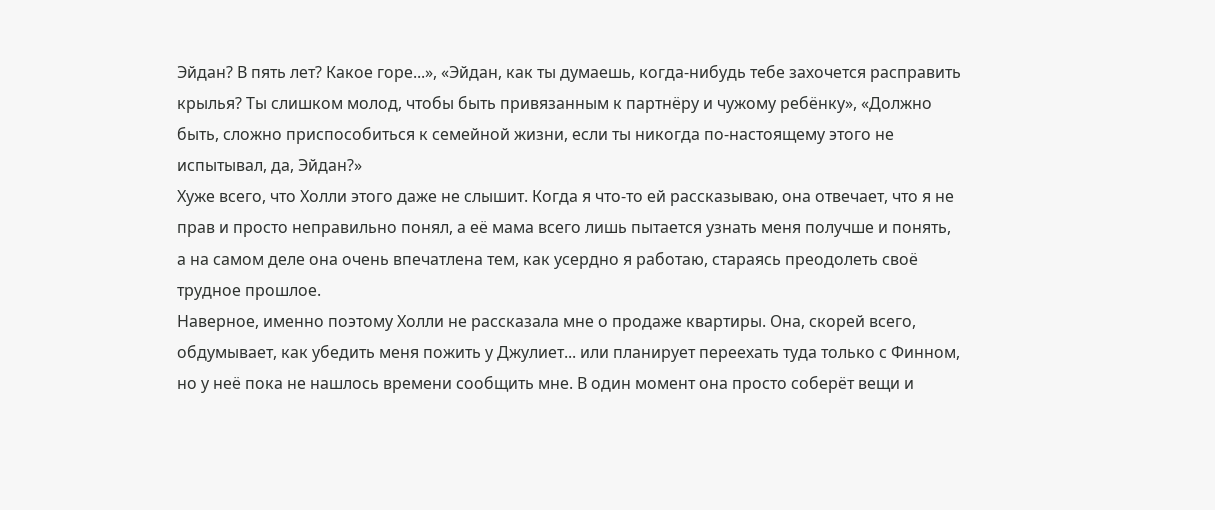Эйдан? В пять лет? Какое горе...», «Эйдан, как ты думаешь, когда-нибудь тебе захочется расправить крылья? Ты слишком молод, чтобы быть привязанным к партнёру и чужому ребёнку», «Должно быть, сложно приспособиться к семейной жизни, если ты никогда по-настоящему этого не испытывал, да, Эйдан?»
Хуже всего, что Холли этого даже не слышит. Когда я что-то ей рассказываю, она отвечает, что я не прав и просто неправильно понял, а её мама всего лишь пытается узнать меня получше и понять, а на самом деле она очень впечатлена тем, как усердно я работаю, стараясь преодолеть своё трудное прошлое.
Наверное, именно поэтому Холли не рассказала мне о продаже квартиры. Она, скорей всего, обдумывает, как убедить меня пожить у Джулиет... или планирует переехать туда только с Финном, но у неё пока не нашлось времени сообщить мне. В один момент она просто соберёт вещи и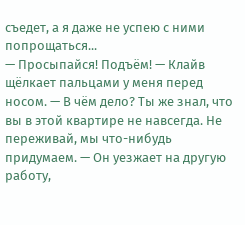съедет, а я даже не успею с ними попрощаться...
— Просыпайся! Подъём! — Клайв щёлкает пальцами у меня перед носом. — В чём дело? Ты же знал, что вы в этой квартире не навсегда. Не переживай, мы что-нибудь придумаем. — Он уезжает на другую работу,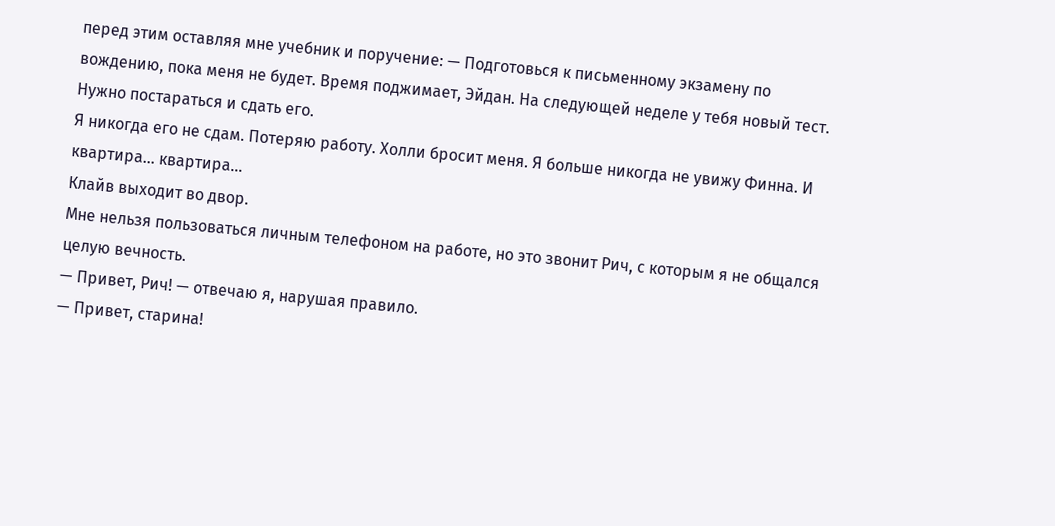перед этим оставляя мне учебник и поручение: — Подготовься к письменному экзамену по вождению, пока меня не будет. Время поджимает, Эйдан. На следующей неделе у тебя новый тест. Нужно постараться и сдать его.
Я никогда его не сдам. Потеряю работу. Холли бросит меня. Я больше никогда не увижу Финна. И квартира... квартира...
Клайв выходит во двор.
Мне нельзя пользоваться личным телефоном на работе, но это звонит Рич, с которым я не общался целую вечность.
— Привет, Рич! — отвечаю я, нарушая правило.
— Привет, старина!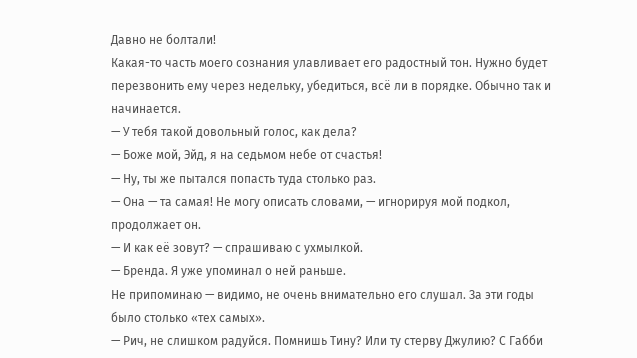Давно не болтали!
Какая-то часть моего сознания улавливает его радостный тон. Нужно будет перезвонить ему через недельку, убедиться, всё ли в порядке. Обычно так и начинается.
— У тебя такой довольный голос, как дела?
— Боже мой, Эйд, я на седьмом небе от счастья!
— Ну, ты же пытался попасть туда столько раз.
— Она — та самая! Не могу описать словами, — игнорируя мой подкол, продолжает он.
— И как её зовут? — спрашиваю с ухмылкой.
— Бренда. Я уже упоминал о ней раньше.
Не припоминаю — видимо, не очень внимательно его слушал. За эти годы было столько «тех самых».
— Рич, не слишком радуйся. Помнишь Тину? Или ту стерву Джулию? С Габби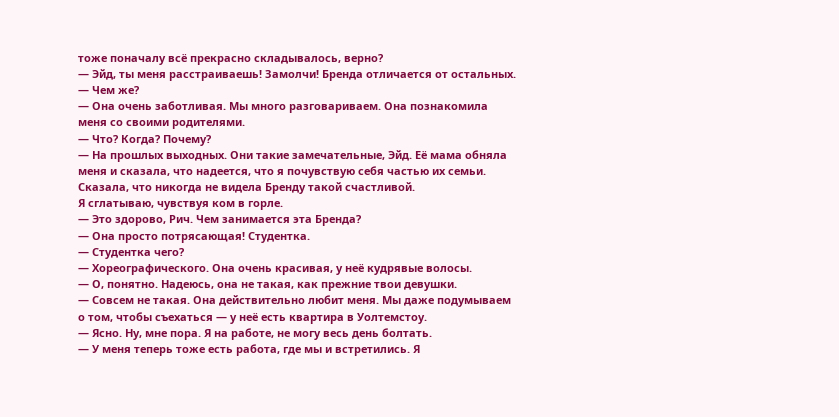тоже поначалу всё прекрасно складывалось, верно?
— Эйд, ты меня расстраиваешь! Замолчи! Бренда отличается от остальных.
— Чем же?
— Она очень заботливая. Мы много разговариваем. Она познакомила меня со своими родителями.
— Что? Когда? Почему?
— На прошлых выходных. Они такие замечательные, Эйд. Её мама обняла меня и сказала, что надеется, что я почувствую себя частью их семьи. Сказала, что никогда не видела Бренду такой счастливой.
Я сглатываю, чувствуя ком в горле.
— Это здорово, Рич. Чем занимается эта Бренда?
— Она просто потрясающая! Студентка.
— Студентка чего?
— Хореографического. Она очень красивая, у неё кудрявые волосы.
— О, понятно. Надеюсь, она не такая, как прежние твои девушки.
— Совсем не такая. Она действительно любит меня. Мы даже подумываем о том, чтобы съехаться — у неё есть квартира в Уолтемстоу.
— Ясно. Ну, мне пора. Я на работе, не могу весь день болтать.
— У меня теперь тоже есть работа, где мы и встретились. Я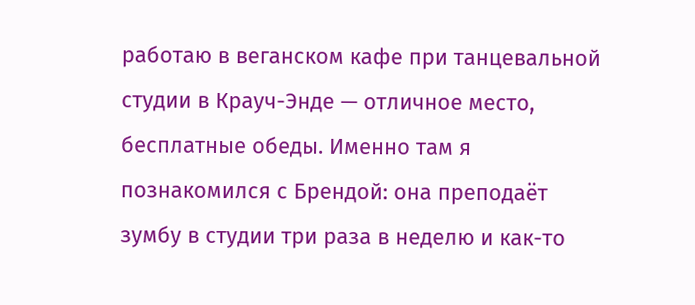работаю в веганском кафе при танцевальной студии в Крауч-Энде — отличное место, бесплатные обеды. Именно там я познакомился с Брендой: она преподаёт зумбу в студии три раза в неделю и как-то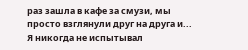раз зашла в кафе за смузи, мы просто взглянули друг на друга и... Я никогда не испытывал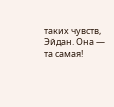таких чувств, Эйдан. Она — та самая!